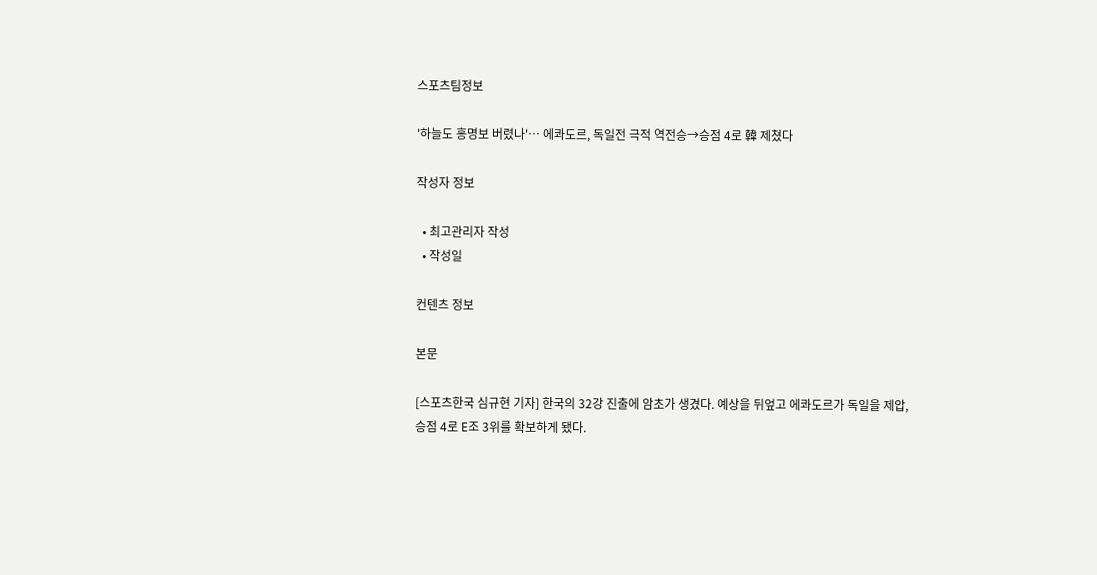스포츠팀정보

'하늘도 홍명보 버렸나'… 에콰도르, 독일전 극적 역전승→승점 4로 韓 제쳤다

작성자 정보

  • 최고관리자 작성
  • 작성일

컨텐츠 정보

본문

[스포츠한국 심규현 기자] 한국의 32강 진출에 암초가 생겼다. 예상을 뒤엎고 에콰도르가 독일을 제압, 승점 4로 E조 3위를 확보하게 됐다.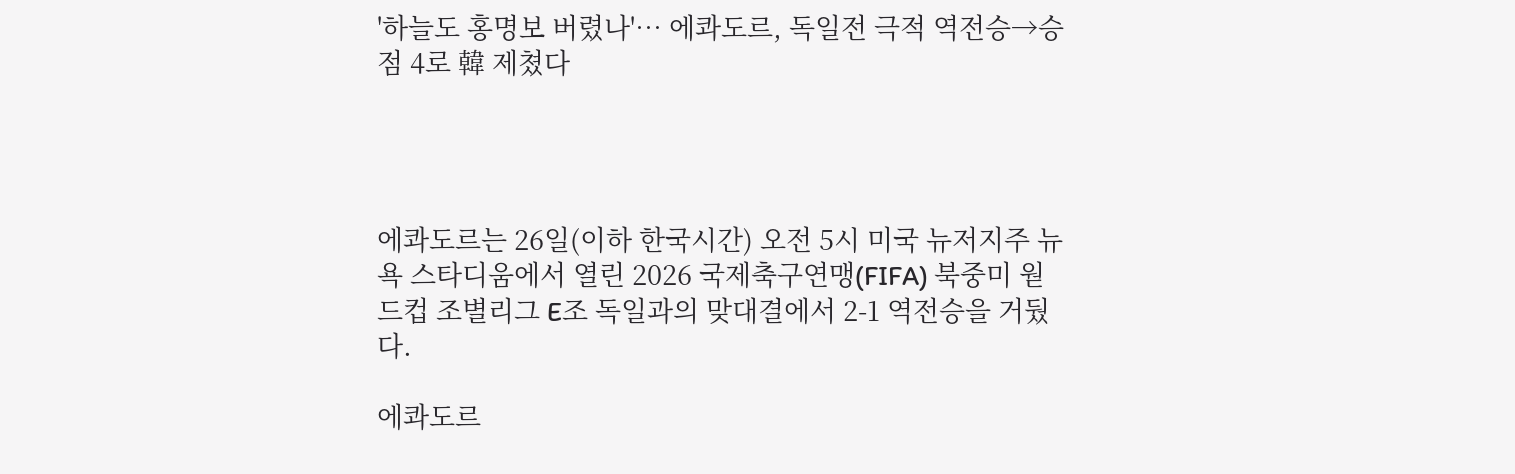'하늘도 홍명보 버렸나'… 에콰도르, 독일전 극적 역전승→승점 4로 韓 제쳤다




에콰도르는 26일(이하 한국시간) 오전 5시 미국 뉴저지주 뉴욕 스타디움에서 열린 2026 국제축구연맹(FIFA) 북중미 웓드컵 조별리그 E조 독일과의 맞대결에서 2-1 역전승을 거뒀다.

에콰도르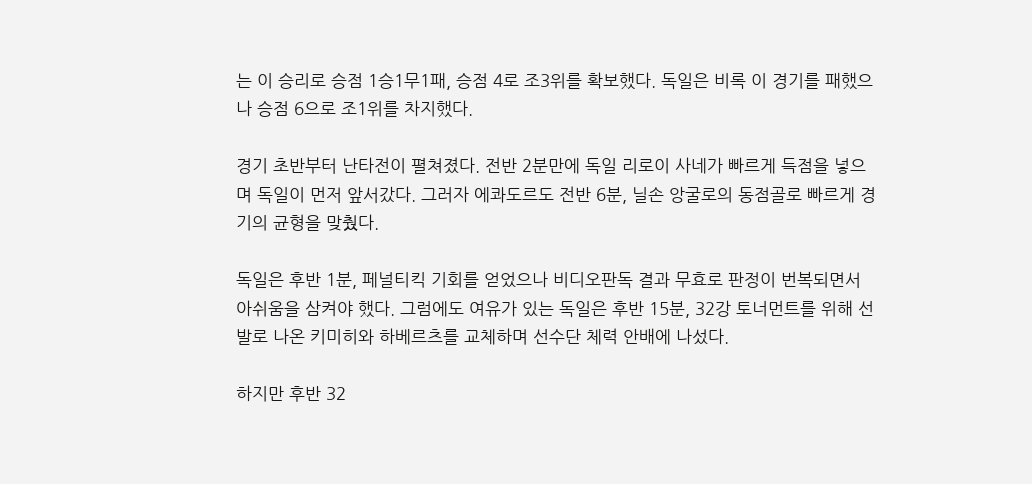는 이 승리로 승점 1승1무1패, 승점 4로 조3위를 확보했다. 독일은 비록 이 경기를 패했으나 승점 6으로 조1위를 차지했다.

경기 초반부터 난타전이 펼쳐졌다. 전반 2분만에 독일 리로이 사네가 빠르게 득점을 넣으며 독일이 먼저 앞서갔다. 그러자 에콰도르도 전반 6분, 닐손 앙굴로의 동점골로 빠르게 경기의 균형을 맞췄다.

독일은 후반 1분, 페널티킥 기회를 얻었으나 비디오판독 결과 무효로 판정이 번복되면서 아쉬움을 삼켜야 했다. 그럼에도 여유가 있는 독일은 후반 15분, 32강 토너먼트를 위해 선발로 나온 키미히와 하베르츠를 교체하며 선수단 체력 안배에 나섰다.

하지만 후반 32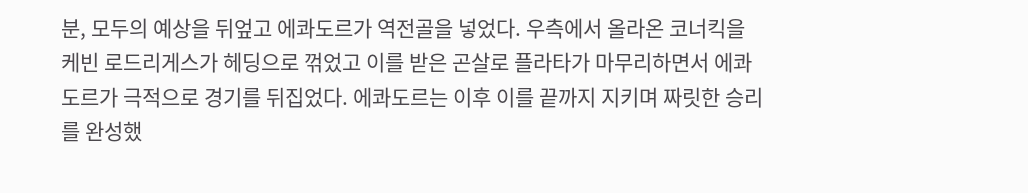분, 모두의 예상을 뒤엎고 에콰도르가 역전골을 넣었다. 우측에서 올라온 코너킥을 케빈 로드리게스가 헤딩으로 꺾었고 이를 받은 곤살로 플라타가 마무리하면서 에콰도르가 극적으로 경기를 뒤집었다. 에콰도르는 이후 이를 끝까지 지키며 짜릿한 승리를 완성했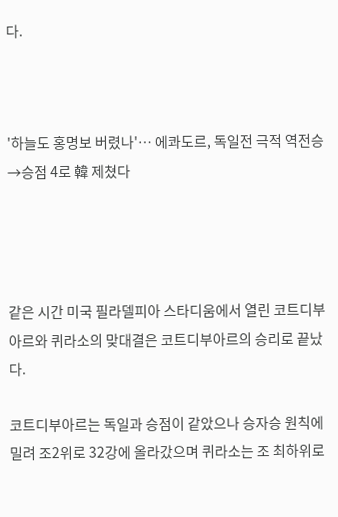다.



'하늘도 홍명보 버렸나'… 에콰도르, 독일전 극적 역전승→승점 4로 韓 제쳤다




같은 시간 미국 필라델피아 스타디움에서 열린 코트디부아르와 퀴라소의 맞대결은 코트디부아르의 승리로 끝났다.

코트디부아르는 독일과 승점이 같았으나 승자승 원칙에 밀려 조2위로 32강에 올라갔으며 퀴라소는 조 최하위로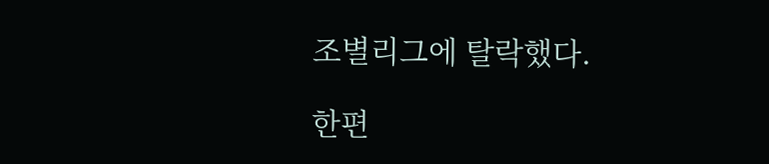조별리그에 탈락했다.

한편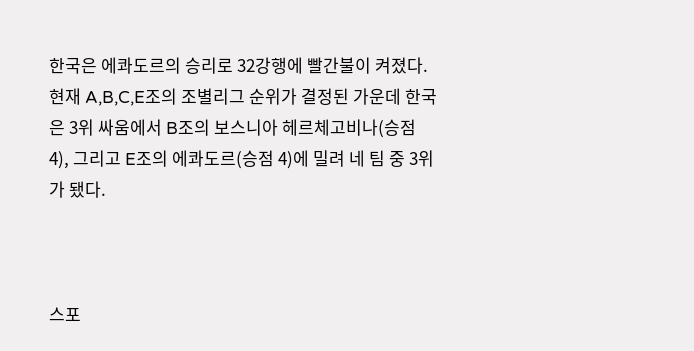한국은 에콰도르의 승리로 32강행에 빨간불이 켜졌다. 현재 A,B,C,E조의 조별리그 순위가 결정된 가운데 한국은 3위 싸움에서 B조의 보스니아 헤르체고비나(승점 4), 그리고 E조의 에콰도르(승점 4)에 밀려 네 팀 중 3위가 됐다.



스포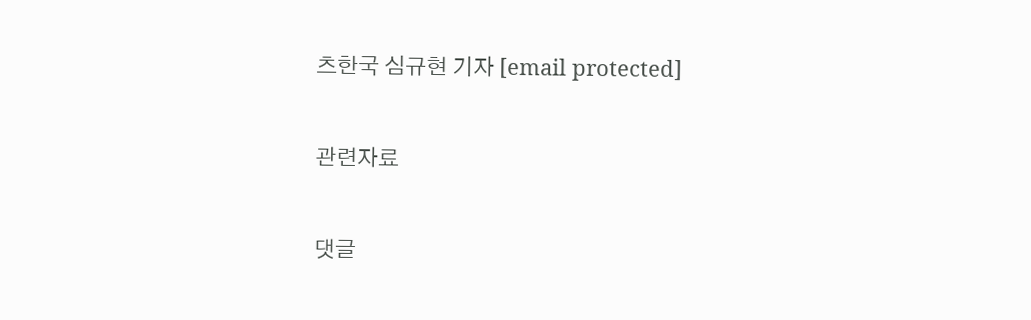츠한국 심규현 기자 [email protected]

관련자료

댓글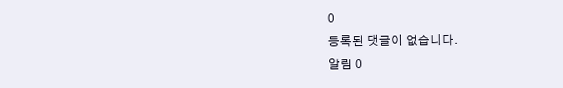0
등록된 댓글이 없습니다.
알림 0